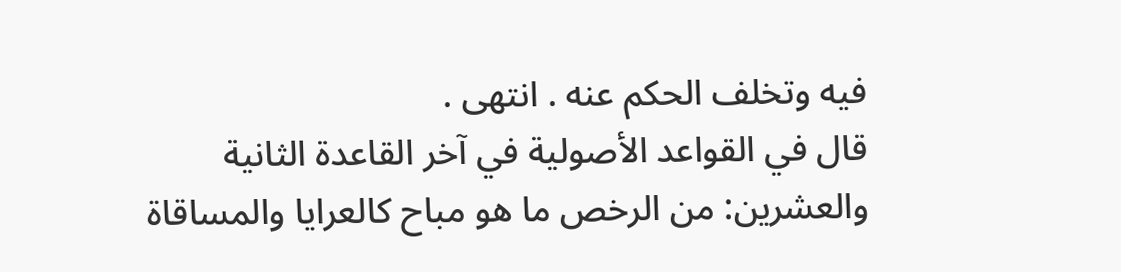فيه وتخلف الحكم عنه . انتهى .
قال في القواعد الأصولية في آخر القاعدة الثانية والعشرين: من الرخص ما هو مباح كالعرايا والمساقاة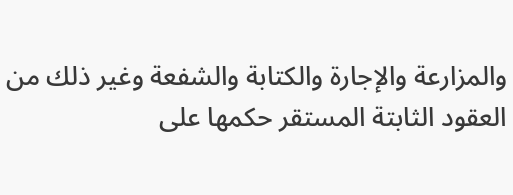والمزارعة والإجارة والكتابة والشفعة وغير ذلك من العقود الثابتة المستقر حكمها على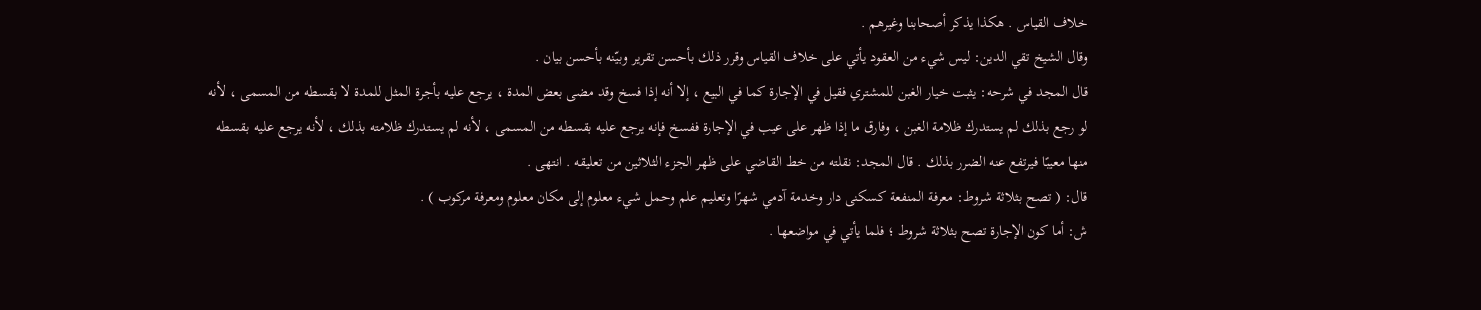خلاف القياس . هكذا يذكر أصحابنا وغيرهم .
وقال الشيخ تقي الدين: ليس شيء من العقود يأتي على خلاف القياس وقرر ذلك بأحسن تقرير وبيّنه بأحسن بيان .
قال المجد في شرحه: يثبت خيار الغبن للمشتري فقيل في الإجارة كما في البيع ، إلا أنه إذا فسخ وقد مضى بعض المدة ، يرجع عليه بأجرة المثل للمدة لا بقسطه من المسمى ، لأنه لو رجع بذلك لم يستدرك ظلامة الغبن ، وفارق ما إذا ظهر على عيب في الإجارة ففسخ فإنه يرجع عليه بقسطه من المسمى ، لأنه لم يستدرك ظلامته بذلك ، لأنه يرجع عليه بقسطه منها معيبًا فيرتفع عنه الضرر بذلك . قال المجد: نقلته من خط القاضي على ظهر الجزء الثلاثين من تعليقه . انتهى .
قال: ( تصح بثلاثة شروط: معرفة المنفعة كسكنى دار وخدمة آدمي شهرًا وتعليم علم وحمل شيء معلوم إلى مكان معلوم ومعرفة مركوب ) .
ش: أما كون الإجارة تصح بثلاثة شروط ؛ فلما يأتي في مواضعها .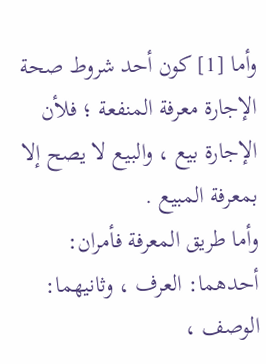وأما [1] كون أحد شروط صحة الإجارة معرفة المنفعة ؛ فلأن الإجارة بيع ، والبيع لا يصح إلا بمعرفة المبيع .
وأما طريق المعرفة فأمران: أحدهما: العرف ، وثانيهما: الوصف ،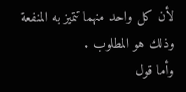لأن كل واحد منهما تتميز به المنفعة وذلك هو المطلوب .
وأما قول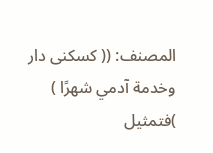المصنف: (( كسكنى دار وخدمة آدمي شهرًا ) )فتمثيل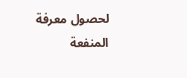لحصول معرفة المنفعة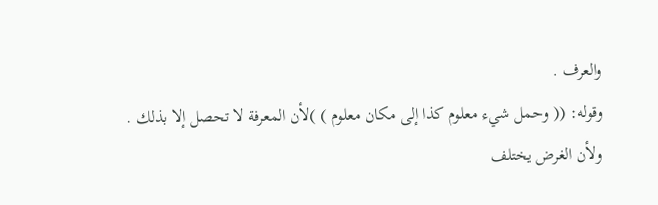والعرف .
وقوله: (( وحمل شيء معلوم كذا إلى مكان معلوم ) )لأن المعرفة لا تحصل إلا بذلك .
ولأن الغرض يختلف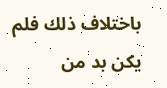باختلاف ذلك فلم يكن بد من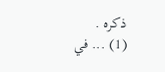ذكره .
(1) ... في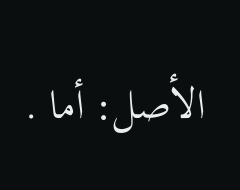الأصل: أما .